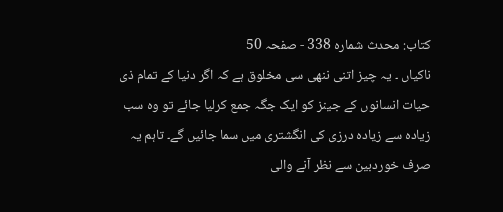کتاب: محدث شمارہ 338 - صفحہ 50
ناکیاں ۔ یہ چیز اتنی ننھی سی مخلوق ہے کہ اگر دنیا کے تمام ذی حیات انسانوں کے جینز کو ایک جگہ جمع کرلیا جائے تو وہ سب زیادہ سے زیادہ درزی کی انگشتری میں سما جائیں گے۔ تاہم یہ صرف خوردبین سے نظر آنے والی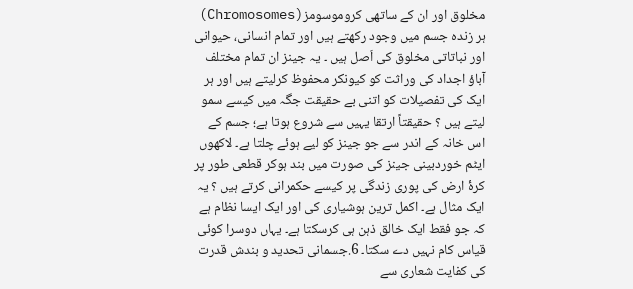مخلوق اور ان کے ساتھی کروموسومز(Chromosomes) ہر زندہ جسم میں وجود رکھتے ہیں اور تمام انسانی، حیوانی اور نباتاتی مخلوق کی اَصل ہیں ۔ یہ جینز ان تمام مختلف آباؤ اجداد کی وراثت کو کیونکر محفوظ کرلیتے ہیں اور ہر ایک کی تفصیلات کو اتنی بے حقیقت جگہ میں کیسے سمو لیتے ہیں ؟ حقیقتاً ارتقا یہیں سے شروع ہوتا ہے؛ جسم کے اس خانہ کے اندر سے جو جینز کو لیے ہوئے چلتا ہے۔ لاکھوں ایٹم خوردبینی جینز کی صورت میں بند ہوکر قطعی طور پر کرۂ ارض کی پوری زندگی پر کیسے حکمرانی کرتے ہیں ؟ یہ ایک مثال ہے۔ اکمل ترین ہوشیاری کی اور ایک ایسا نظام ہے کہ جو فقط ایک خالق ذہن ہی کرسکتا ہے۔ یہاں دوسرا کوئی قیاس کام نہیں دے سکتا۔ 6.جسمانی تحدید و بندش قدرت کی کفایت شعاری سے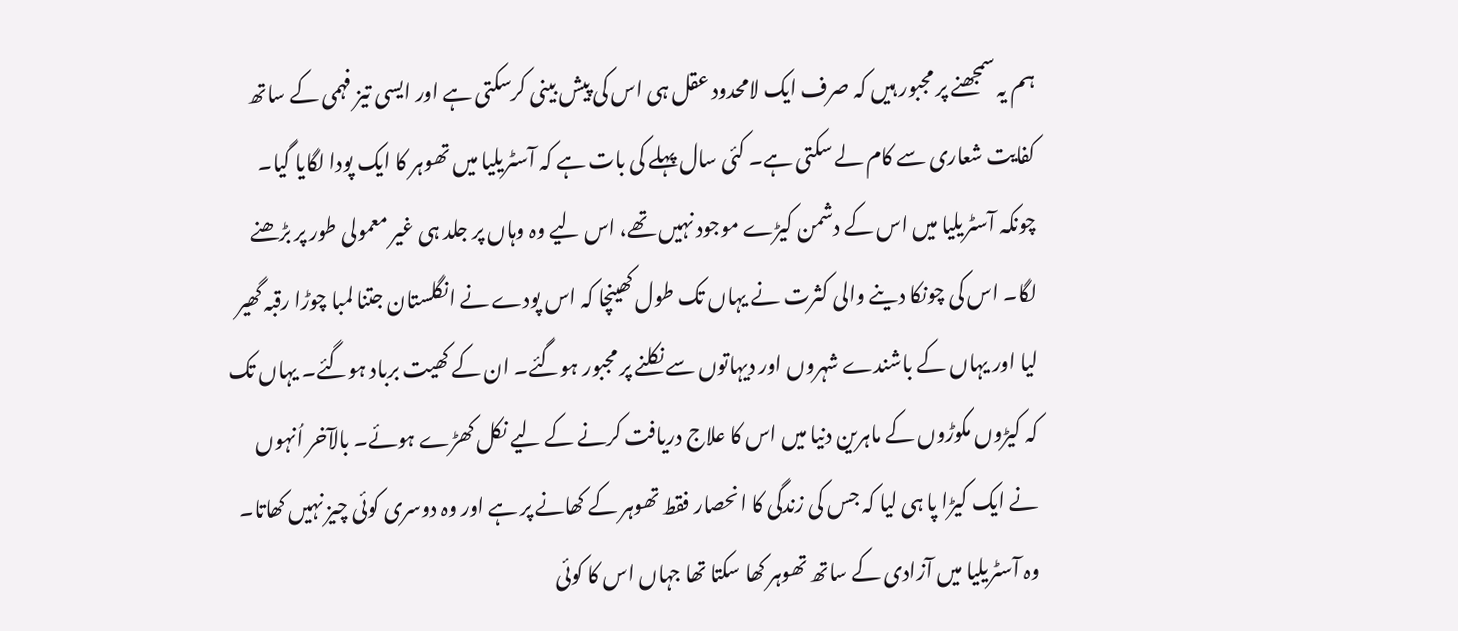ہم یہ سمجھنے پر مجبور ہیں کہ صرف ایک لامحدود عقل ہی اس کی پیش بینی کرسکتی ہے اور ایسی تیز فہمی کے ساتھ کفایت شعاری سے کام لے سکتی ہے۔ کئی سال پہلے کی بات ہے کہ آسٹریلیا میں تھوہر کا ایک پودا لگایا گیا۔ چونکہ آسٹریلیا میں اس کے دشمن کیڑے موجود نہیں تھے، اس لیے وہ وہاں پر جلد ہی غیر معمولی طور پر بڑھنے لگا۔ اس کی چونکا دینے والی کثرت نے یہاں تک طول کھینچا کہ اس پودے نے انگلستان جتنا لمبا چوڑا رقبہ گھیر لیا اور یہاں کے باشندے شہروں اور دیہاتوں سے نکلنے پر مجبور ہوگئے۔ ان کے کھیت برباد ہوگئے۔ یہاں تک کہ کیڑوں مکوڑوں کے ماہرین دنیا میں اس کا علاج دریافت کرنے کے لیے نکل کھڑے ہوئے۔ بالآخر اُنہوں نے ایک کیڑا پا ہی لیا کہ جس کی زندگی کا انحصار فقط تھوہر کے کھانے پر ہے اور وہ دوسری کوئی چیز نہیں کھاتا۔ وہ آسٹریلیا میں آزادی کے ساتھ تھوہر کھا سکتا تھا جہاں اس کا کوئی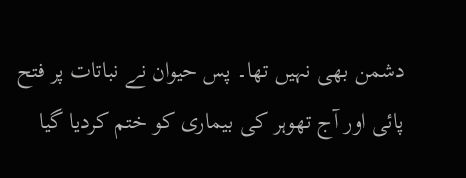دشمن بھی نہیں تھا۔ پس حیوان نے نباتات پر فتح پائی اور آج تھوہر کی بیماری کو ختم کردیا گیا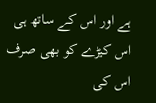ہے اور اس کے ساتھ ہی اس کیڑے کو بھی صرف اس کی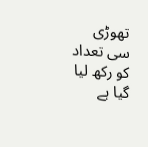تھوڑی سی تعداد کو رکھ لیا گیا ہے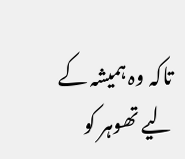تاکہ وہ ہمیشہ کے لیے تھوہر کو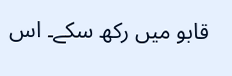قابو میں رکھ سکے۔ اس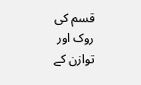قسم کی روک اور توازن کے